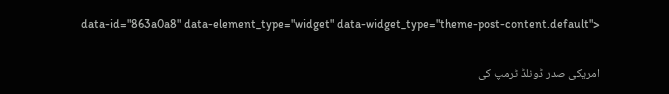data-id="863a0a8" data-element_type="widget" data-widget_type="theme-post-content.default">

امریکی صدر ڈونلڈ ٹرمپ کی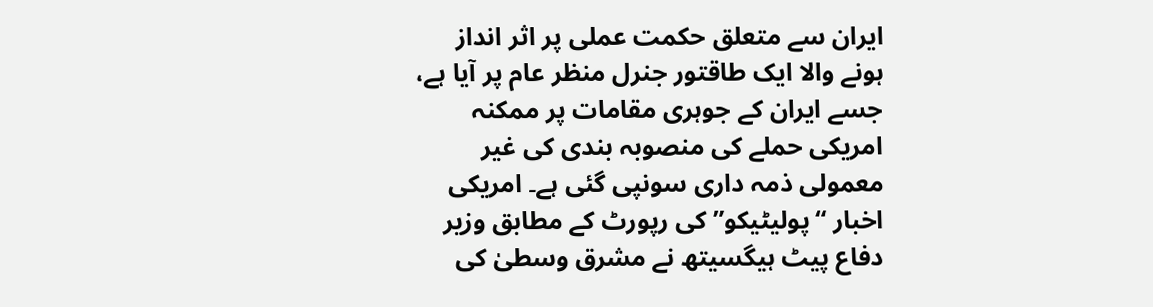ایران سے متعلق حکمت عملی پر اثر انداز ہونے والا ایک طاقتور جنرل منظر عام پر آیا ہے، جسے ایران کے جوہری مقامات پر ممکنہ امریکی حملے کی منصوبہ بندی کی غیر معمولی ذمہ داری سونپی گئی ہے۔ امریکی اخبار “پولیٹیکو” کی رپورٹ کے مطابق وزیر دفاع پیٹ ہیگسیتھ نے مشرق وسطیٰ کی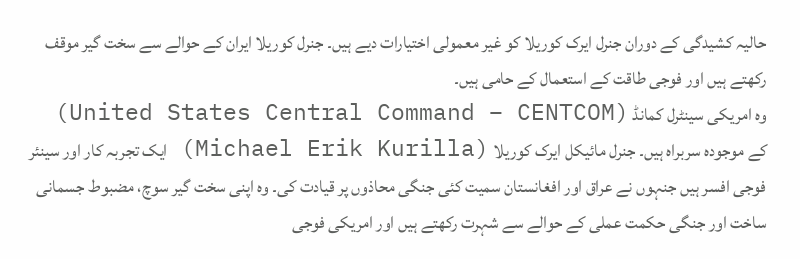حالیہ کشیدگی کے دوران جنرل ایرک کوریلا کو غیر معمولی اختیارات دیے ہیں۔ جنرل کوریلا ایران کے حوالے سے سخت گیر موقف رکھتے ہیں اور فوجی طاقت کے استعمال کے حامی ہیں۔
وہ امریکی سینٹرل کمانڈ (United States Central Command – CENTCOM) کے موجودہ سربراہ ہیں۔ جنرل مائیکل ایرک کوریلا (Michael Erik Kurilla) ایک تجربہ کار اور سینئر فوجی افسر ہیں جنہوں نے عراق اور افغانستان سمیت کئی جنگی محاذوں پر قیادت کی۔ وہ اپنی سخت گیر سوچ، مضبوط جسمانی ساخت اور جنگی حکمت عملی کے حوالے سے شہرت رکھتے ہیں اور امریکی فوجی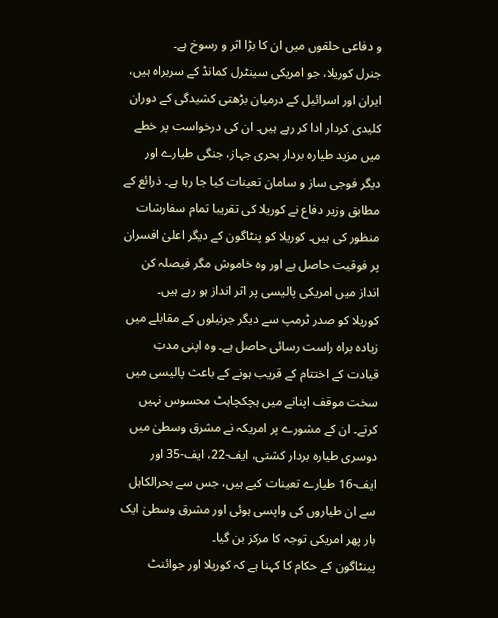و دفاعی حلقوں میں ان کا بڑا اثر و رسوخ ہے۔
جنرل کوریلا، جو امریکی سینٹرل کمانڈ کے سربراہ ہیں، ایران اور اسرائیل کے درمیان بڑھتی کشیدگی کے دوران کلیدی کردار ادا کر رہے ہیں۔ ان کی درخواست پر خطے میں مزید طیارہ بردار بحری جہاز، جنگی طیارے اور دیگر فوجی ساز و سامان تعینات کیا جا رہا ہے۔ ذرائع کے مطابق وزیر دفاع نے کوریلا کی تقریبا تمام سفارشات منظور کی ہیں۔ کوریلا کو پنٹاگون کے دیگر اعلیٰ افسران پر فوقیت حاصل ہے اور وہ خاموش مگر فیصلہ کن انداز میں امریکی پالیسی پر اثر انداز ہو رہے ہیں۔
کوریلا کو صدر ٹرمپ سے دیگر جرنیلوں کے مقابلے میں زیادہ براہ راست رسائی حاصل ہے۔ وہ اپنی مدتِ قیادت کے اختتام کے قریب ہونے کے باعث پالیسی میں سخت موقف اپنانے میں ہچکچاہٹ محسوس نہیں کرتے۔ ان کے مشورے پر امریکہ نے مشرق وسطیٰ میں دوسری طیارہ بردار کشتی، ایف-22، ایف-35 اور ایف-16 طیارے تعینات کیے ہیں، جس سے بحرالکاہل سے ان طیاروں کی واپسی ہوئی اور مشرق وسطیٰ ایک بار پھر امریکی توجہ کا مرکز بن گیا۔
پینٹاگون کے حکام کا کہنا ہے کہ کوریلا اور جوائنٹ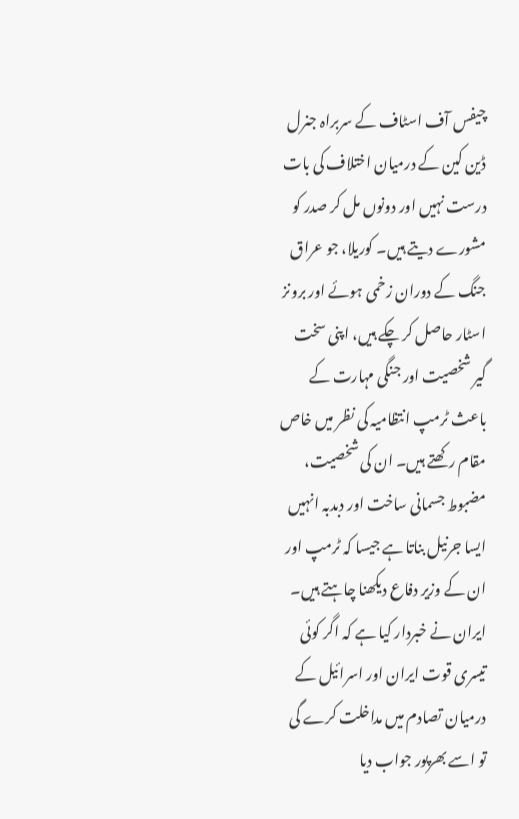چیفس آف اسٹاف کے سربراہ جنرل ڈین کین کے درمیان اختلاف کی بات درست نہیں اور دونوں مل کر صدر کو مشورے دیتے ہیں۔ کوریلا، جو عراق جنگ کے دوران زخمی ہوئے اور برونز اسٹار حاصل کر چکے ہیں، اپنی سخت گیر شخصیت اور جنگی مہارت کے باعث ٹرمپ انتظامیہ کی نظر میں خاص مقام رکھتے ہیں۔ ان کی شخصیت، مضبوط جسمانی ساخت اور دبدبہ انہیں ایسا جرنیل بناتا ہے جیسا کہ ٹرمپ اور ان کے وزیر دفاع دیکھنا چاہتے ہیں۔
ایران نے خبردار کیا ہے کہ اگر کوئی تیسری قوت ایران اور اسرائیل کے درمیان تصادم میں مداخلت کرے گی تو اسے بھرپور جواب دیا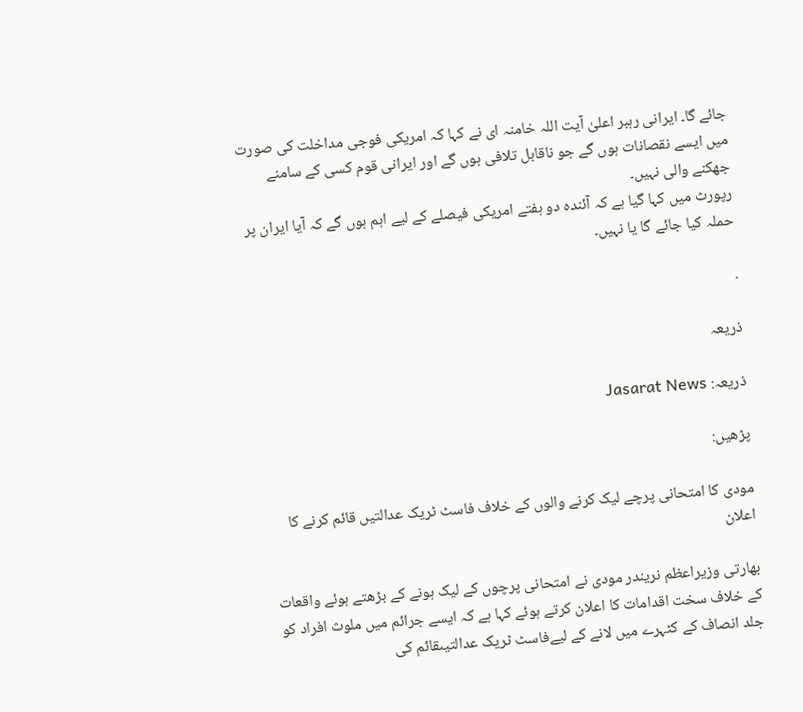جائے گا۔ ایرانی رہبر اعلیٰ آیت اللہ خامنہ ای نے کہا کہ امریکی فوجی مداخلت کی صورت میں ایسے نقصانات ہوں گے جو ناقابل تلافی ہوں گے اور ایرانی قوم کسی کے سامنے جھکنے والی نہیں۔
رپورٹ میں کہا گیا ہے کہ آئندہ دو ہفتے امریکی فیصلے کے لیے اہم ہوں گے کہ آیا ایران پر حملہ کیا جائے گا یا نہیں۔

.

ذریعہ

ذریعہ: Jasarat News

پڑھیں:

مودی کا امتحانی پرچے لیک کرنے والوں کے خلاف فاسٹ ٹریک عدالتیں قائم کرنے کا اعلان

بھارتی وزیراعظم نریندر مودی نے امتحانی پرچوں کے لیک ہونے کے بڑھتے ہوئے واقعات کے خلاف سخت اقدامات کا اعلان کرتے ہوئے کہا ہے کہ ایسے جرائم میں ملوث افراد کو جلد انصاف کے کٹہرے میں لانے کے لیےفاسٹ ٹریک عدالتیںقائم کی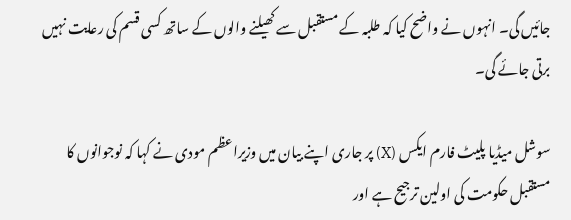جائیں گی۔ انہوں نے واضح کیا کہ طلبہ کے مستقبل سے کھیلنے والوں کے ساتھ کسی قسم کی رعایت نہیں برتی جائے گی۔

سوشل میڈیا پلیٹ فارم ایکس (X) پر جاری اپنے بیان میں وزیراعظم مودی نے کہا کہ نوجوانوں کا مستقبل حکومت کی اولین ترجیح ہے اور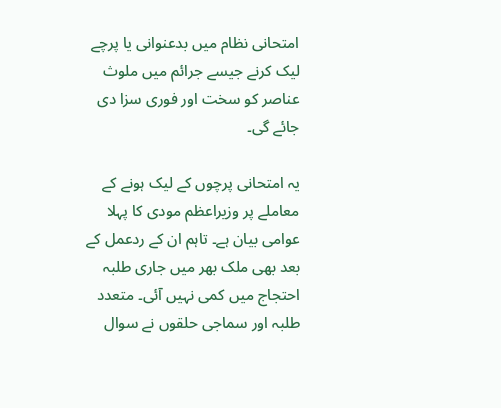امتحانی نظام میں بدعنوانی یا پرچے لیک کرنے جیسے جرائم میں ملوث عناصر کو سخت اور فوری سزا دی جائے گی۔

یہ امتحانی پرچوں کے لیک ہونے کے معاملے پر وزیراعظم مودی کا پہلا عوامی بیان ہے۔ تاہم ان کے ردعمل کے بعد بھی ملک بھر میں جاری طلبہ احتجاج میں کمی نہیں آئی۔ متعدد طلبہ اور سماجی حلقوں نے سوال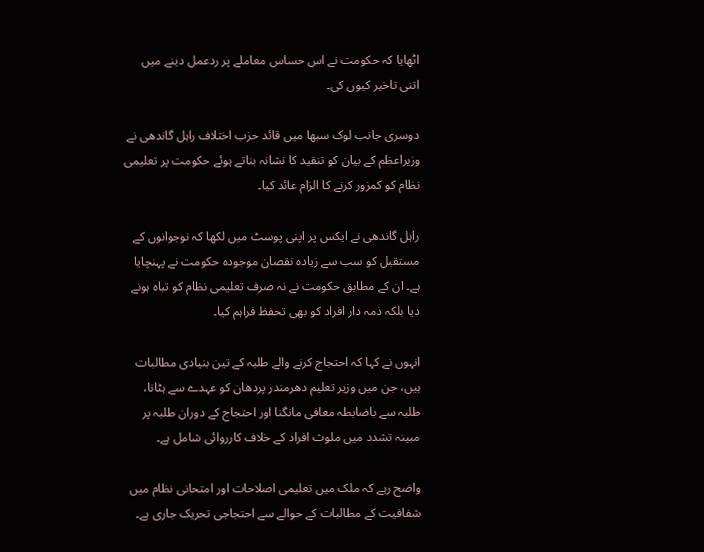اٹھایا کہ حکومت نے اس حساس معاملے پر ردعمل دینے میں اتنی تاخیر کیوں کی۔

دوسری جانب لوک سبھا میں قائد حزب اختلاف راہل گاندھی نے وزیراعظم کے بیان کو تنقید کا نشانہ بناتے ہوئے حکومت پر تعلیمی نظام کو کمزور کرنے کا الزام عائد کیا۔

راہل گاندھی نے ایکس پر اپنی پوسٹ میں لکھا کہ نوجوانوں کے مستقبل کو سب سے زیادہ نقصان موجودہ حکومت نے پہنچایا ہے۔ ان کے مطابق حکومت نے نہ صرف تعلیمی نظام کو تباہ ہونے دیا بلکہ ذمہ دار افراد کو بھی تحفظ فراہم کیا۔

انہوں نے کہا کہ احتجاج کرنے والے طلبہ کے تین بنیادی مطالبات ہیں، جن میں وزیر تعلیم دھرمندر پردھان کو عہدے سے ہٹانا، طلبہ سے باضابطہ معافی مانگنا اور احتجاج کے دوران طلبہ پر مبینہ تشدد میں ملوث افراد کے خلاف کارروائی شامل ہے۔

واضح رہے کہ ملک میں تعلیمی اصلاحات اور امتحانی نظام میں شفافیت کے مطالبات کے حوالے سے احتجاجی تحریک جاری ہے۔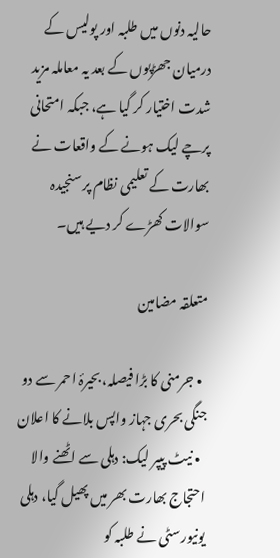حالیہ دنوں میں طلبہ اور پولیس کے درمیان جھڑپوں کے بعد یہ معاملہ مزید شدت اختیار کر گیا ہے، جبکہ امتحانی پرچے لیک ہونے کے واقعات نے بھارت کے تعلیمی نظام پر سنجیدہ سوالات کھڑے کر دیے ہیں۔

متعلقہ مضامین

  • جرمنی کا بڑا فیصلہ، بحیرۂ احمر سے دو جنگی بحری جہاز واپس بلانے کا اعلان
  • نیٹ پیپر لیک: دہلی سے اٹھنے والا احتجاج بھارت بھر میں پھیل گیا، دہلی یونیورسٹی نے طلبہ کو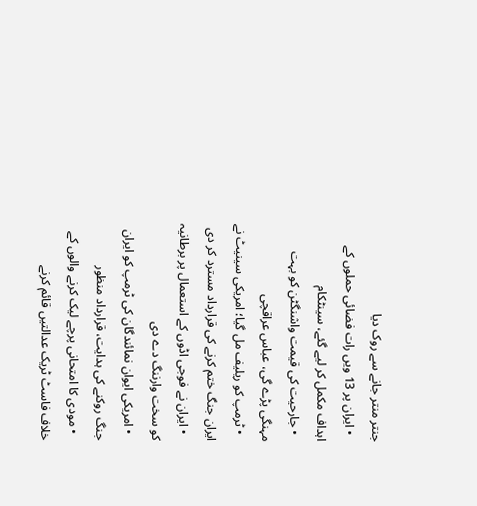جنتر منتر جانے سے روک دیا
  • ایران پر 13 ویں رات فضائی حملوں کے اہداف مکمل کر لیے گئے، سینٹکام
  • جارحیت کی قیمت واشنگٹن کو بہت مہنگی پڑے گی، عباس عراقچی
  • ٹرمپ کو ریلیف مل گیا؛ امریکی سینیٹ نے ایران جنگ ختم کرنے کی قرارداد مسترد کر دی
  • ایران نے فوجی اڈوں کے استعمال پر برطانیہ کو سخت وارننگ دے دی
  • امریکی ایوان نمائندگان کی ٹرمپ کو ایران جنگ روکنے کی ہدایت، قرارداد منظور
  • مودی کا امتحانی پرچے لیک کرنے والوں کے خلاف فاسٹ ٹریک عدالتیں قائم کرنے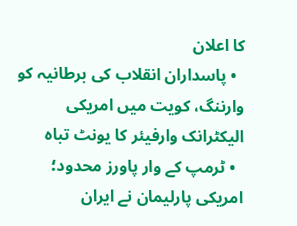کا اعلان
  • پاسداران انقلاب کی برطانیہ کو وارننگ، کویت میں امریکی الیکٹرانک وارفیئر کا یونٹ تباہ
  • ٹرمپ کے وار پاورز محدود؛ امریکی پارلیمان نے ایران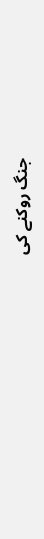جنگ روکنے کی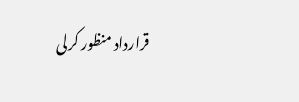قرارداد منظور کرلی